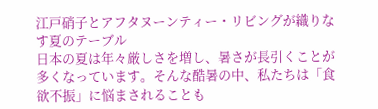江戸硝子とアフタヌーンティー・リビングが織りなす夏のテーブル
日本の夏は年々厳しさを増し、暑さが長引くことが多くなっています。そんな酷暑の中、私たちは「食欲不振」に悩まされることも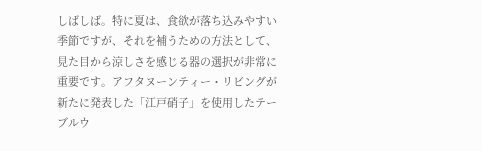しばしば。特に夏は、食欲が落ち込みやすい季節ですが、それを補うための方法として、見た目から涼しさを感じる器の選択が非常に重要です。アフタヌーンティー・リビングが新たに発表した「江戸硝子」を使用したテーブルウ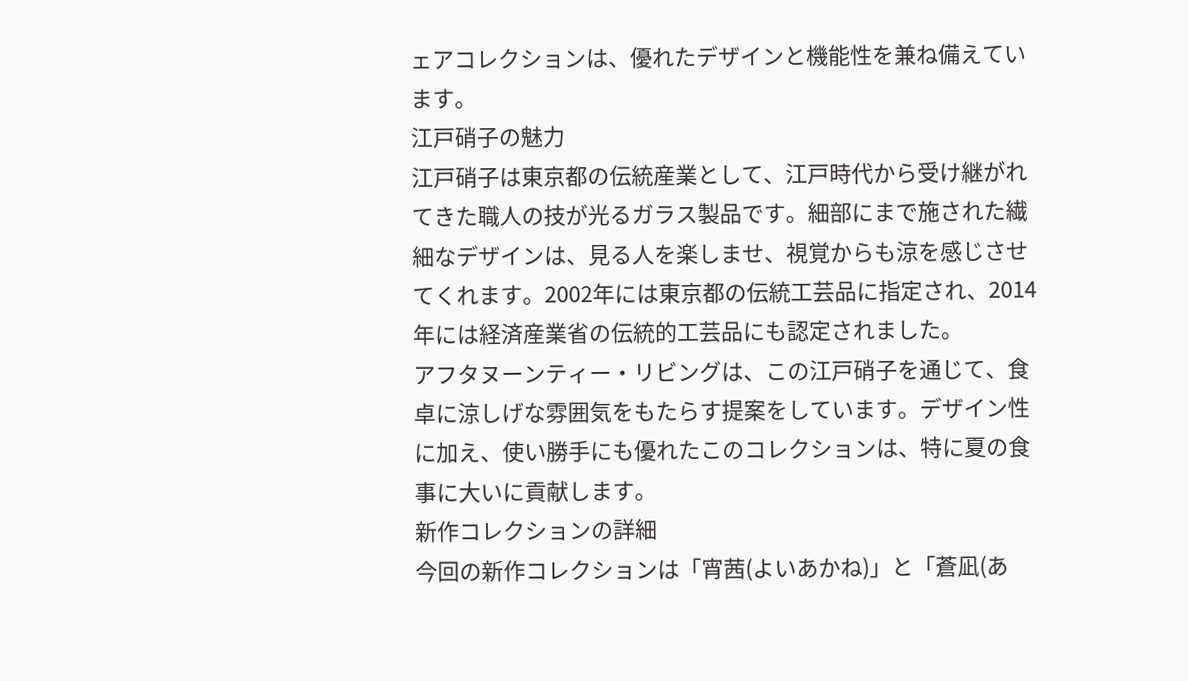ェアコレクションは、優れたデザインと機能性を兼ね備えています。
江戸硝子の魅力
江戸硝子は東京都の伝統産業として、江戸時代から受け継がれてきた職人の技が光るガラス製品です。細部にまで施された繊細なデザインは、見る人を楽しませ、視覚からも涼を感じさせてくれます。2002年には東京都の伝統工芸品に指定され、2014年には経済産業省の伝統的工芸品にも認定されました。
アフタヌーンティー・リビングは、この江戸硝子を通じて、食卓に涼しげな雰囲気をもたらす提案をしています。デザイン性に加え、使い勝手にも優れたこのコレクションは、特に夏の食事に大いに貢献します。
新作コレクションの詳細
今回の新作コレクションは「宵茜(よいあかね)」と「蒼凪(あ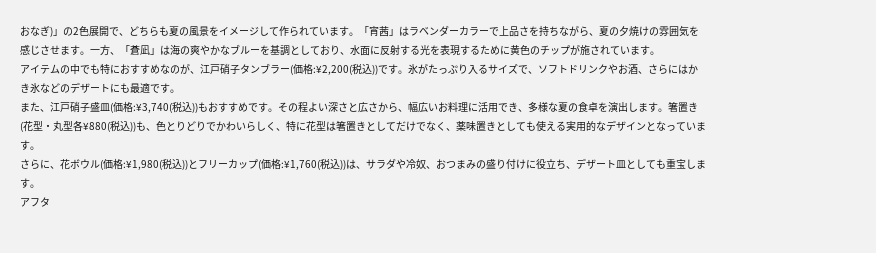おなぎ)」の2色展開で、どちらも夏の風景をイメージして作られています。「宵茜」はラベンダーカラーで上品さを持ちながら、夏の夕焼けの雰囲気を感じさせます。一方、「蒼凪」は海の爽やかなブルーを基調としており、水面に反射する光を表現するために黄色のチップが施されています。
アイテムの中でも特におすすめなのが、江戸硝子タンブラー(価格:¥2,200(税込))です。氷がたっぷり入るサイズで、ソフトドリンクやお酒、さらにはかき氷などのデザートにも最適です。
また、江戸硝子盛皿(価格:¥3,740(税込))もおすすめです。その程よい深さと広さから、幅広いお料理に活用でき、多様な夏の食卓を演出します。箸置き(花型・丸型各¥880(税込))も、色とりどりでかわいらしく、特に花型は箸置きとしてだけでなく、薬味置きとしても使える実用的なデザインとなっています。
さらに、花ボウル(価格:¥1,980(税込))とフリーカップ(価格:¥1,760(税込))は、サラダや冷奴、おつまみの盛り付けに役立ち、デザート皿としても重宝します。
アフタ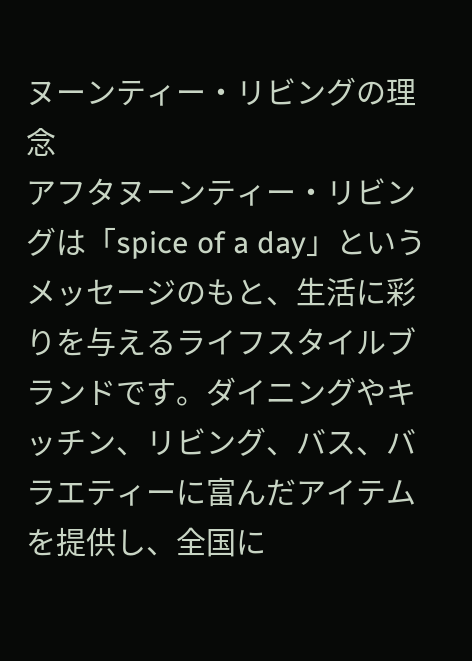ヌーンティー・リビングの理念
アフタヌーンティー・リビングは「spice of a day」というメッセージのもと、生活に彩りを与えるライフスタイルブランドです。ダイニングやキッチン、リビング、バス、バラエティーに富んだアイテムを提供し、全国に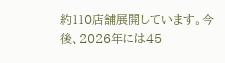約110店舗展開しています。今後、2026年には45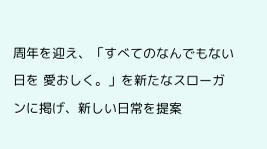周年を迎え、「すべてのなんでもない日を 愛おしく。」を新たなスローガンに掲げ、新しい日常を提案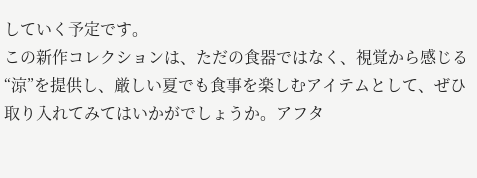していく予定です。
この新作コレクションは、ただの食器ではなく、視覚から感じる“涼”を提供し、厳しい夏でも食事を楽しむアイテムとして、ぜひ取り入れてみてはいかがでしょうか。アフタ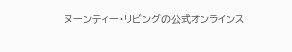ヌーンティー・リビングの公式オンラインス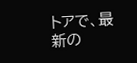トアで、最新の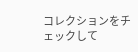コレクションをチェックして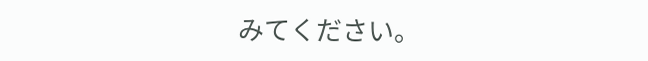みてください。